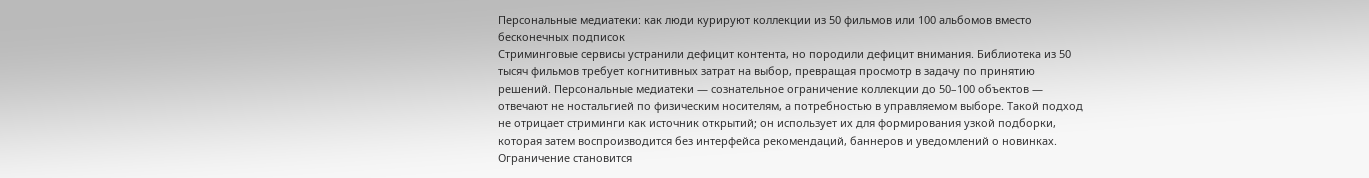Персональные медиатеки: как люди курируют коллекции из 50 фильмов или 100 альбомов вместо бесконечных подписок
Стриминговые сервисы устранили дефицит контента, но породили дефицит внимания. Библиотека из 50 тысяч фильмов требует когнитивных затрат на выбор, превращая просмотр в задачу по принятию решений. Персональные медиатеки — сознательное ограничение коллекции до 50–100 объектов — отвечают не ностальгией по физическим носителям, а потребностью в управляемом выборе. Такой подход не отрицает стриминги как источник открытий; он использует их для формирования узкой подборки, которая затем воспроизводится без интерфейса рекомендаций, баннеров и уведомлений о новинках. Ограничение становится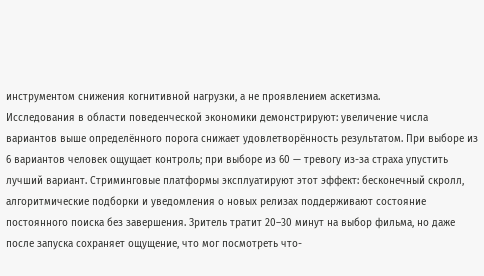инструментом снижения когнитивной нагрузки, а не проявлением аскетизма.
Исследования в области поведенческой экономики демонстрируют: увеличение числа вариантов выше определённого порога снижает удовлетворённость результатом. При выборе из 6 вариантов человек ощущает контроль; при выборе из 60 — тревогу из-за страха упустить лучший вариант. Стриминговые платформы эксплуатируют этот эффект: бесконечный скролл, алгоритмические подборки и уведомления о новых релизах поддерживают состояние постоянного поиска без завершения. Зритель тратит 20–30 минут на выбор фильма, но даже после запуска сохраняет ощущение, что мог посмотреть что-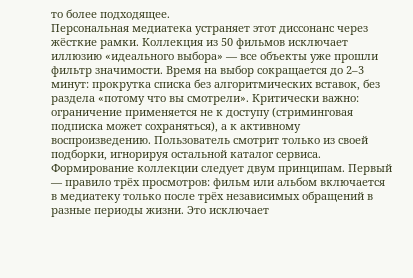то более подходящее.
Персональная медиатека устраняет этот диссонанс через жёсткие рамки. Коллекция из 50 фильмов исключает иллюзию «идеального выбора» — все объекты уже прошли фильтр значимости. Время на выбор сокращается до 2–3 минут: прокрутка списка без алгоритмических вставок, без раздела «потому что вы смотрели». Критически важно: ограничение применяется не к доступу (стриминговая подписка может сохраняться), а к активному воспроизведению. Пользователь смотрит только из своей подборки, игнорируя остальной каталог сервиса.
Формирование коллекции следует двум принципам. Первый — правило трёх просмотров: фильм или альбом включается в медиатеку только после трёх независимых обращений в разные периоды жизни. Это исключает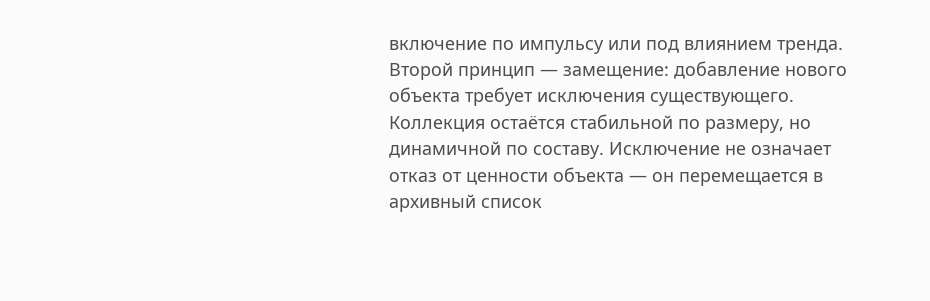включение по импульсу или под влиянием тренда. Второй принцип — замещение: добавление нового объекта требует исключения существующего. Коллекция остаётся стабильной по размеру, но динамичной по составу. Исключение не означает отказ от ценности объекта — он перемещается в архивный список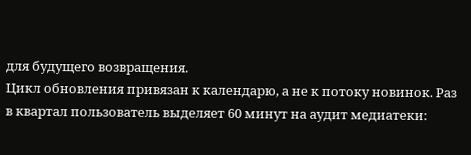для будущего возвращения.
Цикл обновления привязан к календарю, а не к потоку новинок. Раз в квартал пользователь выделяет 60 минут на аудит медиатеки: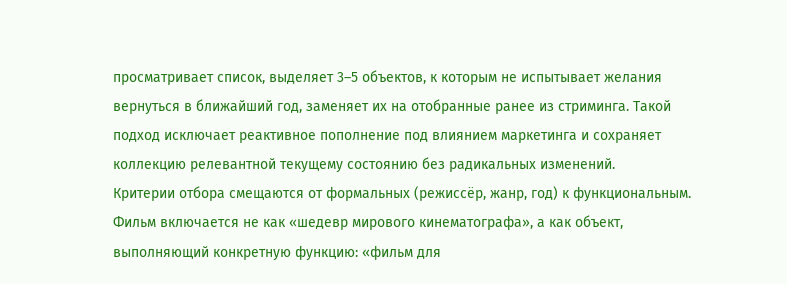просматривает список, выделяет 3–5 объектов, к которым не испытывает желания вернуться в ближайший год, заменяет их на отобранные ранее из стриминга. Такой подход исключает реактивное пополнение под влиянием маркетинга и сохраняет коллекцию релевантной текущему состоянию без радикальных изменений.
Критерии отбора смещаются от формальных (режиссёр, жанр, год) к функциональным. Фильм включается не как «шедевр мирового кинематографа», а как объект, выполняющий конкретную функцию: «фильм для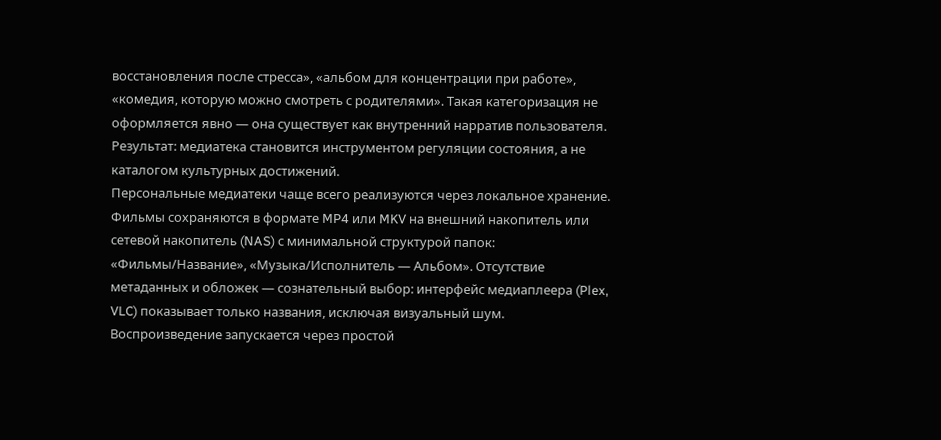восстановления после стресса», «альбом для концентрации при работе», «комедия, которую можно смотреть с родителями». Такая категоризация не оформляется явно — она существует как внутренний нарратив пользователя. Результат: медиатека становится инструментом регуляции состояния, а не каталогом культурных достижений.
Персональные медиатеки чаще всего реализуются через локальное хранение. Фильмы сохраняются в формате MP4 или MKV на внешний накопитель или сетевой накопитель (NAS) с минимальной структурой папок: «Фильмы/Название», «Музыка/Исполнитель — Альбом». Отсутствие метаданных и обложек — сознательный выбор: интерфейс медиаплеера (Plex, VLC) показывает только названия, исключая визуальный шум. Воспроизведение запускается через простой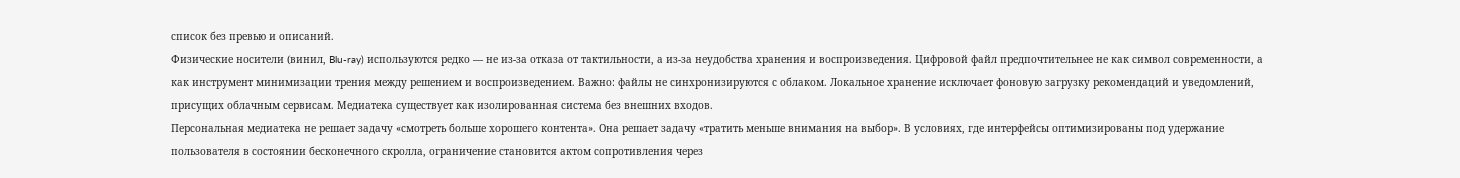список без превью и описаний.
Физические носители (винил, Blu-ray) используются редко — не из-за отказа от тактильности, а из-за неудобства хранения и воспроизведения. Цифровой файл предпочтительнее не как символ современности, а как инструмент минимизации трения между решением и воспроизведением. Важно: файлы не синхронизируются с облаком. Локальное хранение исключает фоновую загрузку рекомендаций и уведомлений, присущих облачным сервисам. Медиатека существует как изолированная система без внешних входов.
Персональная медиатека не решает задачу «смотреть больше хорошего контента». Она решает задачу «тратить меньше внимания на выбор». В условиях, где интерфейсы оптимизированы под удержание пользователя в состоянии бесконечного скролла, ограничение становится актом сопротивления через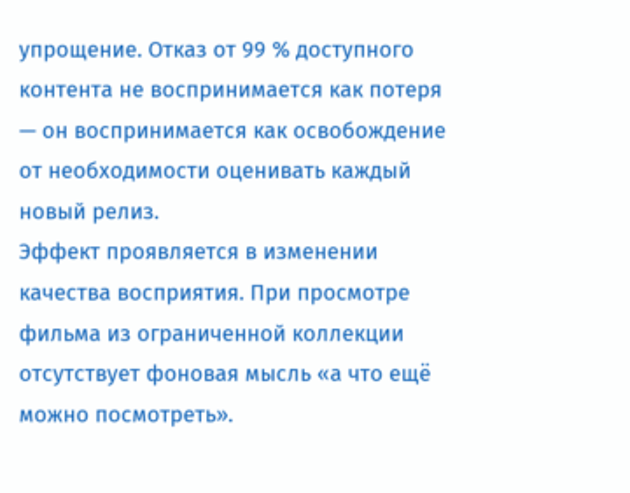упрощение. Отказ от 99 % доступного контента не воспринимается как потеря — он воспринимается как освобождение от необходимости оценивать каждый новый релиз.
Эффект проявляется в изменении качества восприятия. При просмотре фильма из ограниченной коллекции отсутствует фоновая мысль «а что ещё можно посмотреть».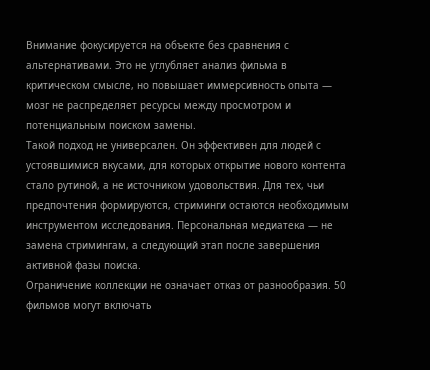Внимание фокусируется на объекте без сравнения с альтернативами. Это не углубляет анализ фильма в критическом смысле, но повышает иммерсивность опыта — мозг не распределяет ресурсы между просмотром и потенциальным поиском замены.
Такой подход не универсален. Он эффективен для людей с устоявшимися вкусами, для которых открытие нового контента стало рутиной, а не источником удовольствия. Для тех, чьи предпочтения формируются, стриминги остаются необходимым инструментом исследования. Персональная медиатека — не замена стримингам, а следующий этап после завершения активной фазы поиска.
Ограничение коллекции не означает отказ от разнообразия. 50 фильмов могут включать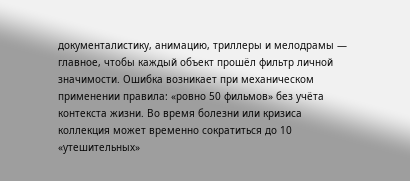документалистику, анимацию, триллеры и мелодрамы — главное, чтобы каждый объект прошёл фильтр личной значимости. Ошибка возникает при механическом применении правила: «ровно 50 фильмов» без учёта контекста жизни. Во время болезни или кризиса коллекция может временно сократиться до 10 «утешительных»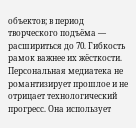объектов; в период творческого подъёма — расшириться до 70. Гибкость рамок важнее их жёсткости.
Персональная медиатека не романтизирует прошлое и не отрицает технологический прогресс. Она использует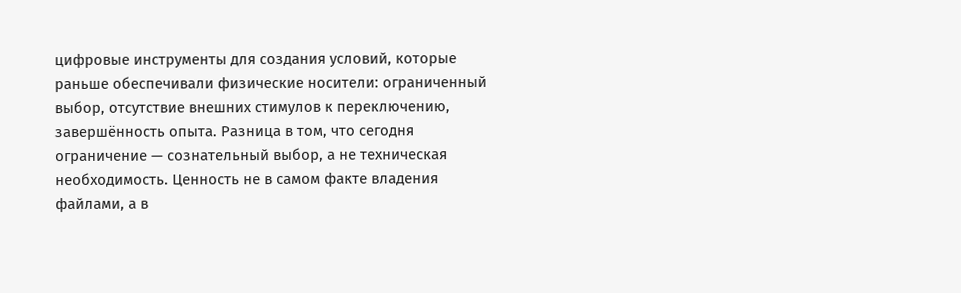цифровые инструменты для создания условий, которые раньше обеспечивали физические носители: ограниченный выбор, отсутствие внешних стимулов к переключению, завершённость опыта. Разница в том, что сегодня ограничение — сознательный выбор, а не техническая необходимость. Ценность не в самом факте владения файлами, а в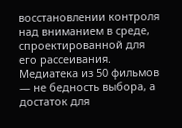восстановлении контроля над вниманием в среде, спроектированной для его рассеивания. Медиатека из 50 фильмов — не бедность выбора, а достаток для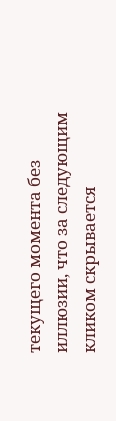текущего момента без иллюзии, что за следующим кликом скрывается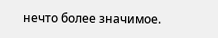нечто более значимое.